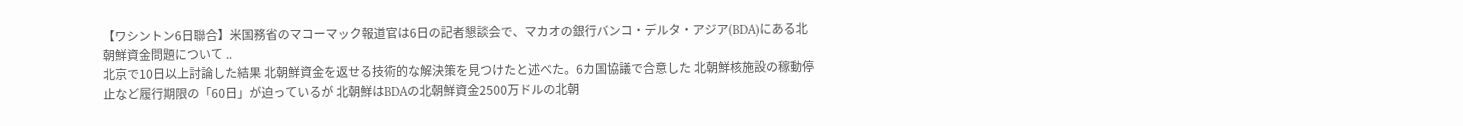【ワシントン6日聯合】米国務省のマコーマック報道官は6日の記者懇談会で、マカオの銀行バンコ・デルタ・アジア(BDA)にある北朝鮮資金問題について ..
北京で10日以上討論した結果 北朝鮮資金を返せる技術的な解決策を見つけたと述べた。6カ国協議で合意した 北朝鮮核施設の稼動停止など履行期限の「60日」が迫っているが 北朝鮮はBDAの北朝鮮資金2500万ドルの北朝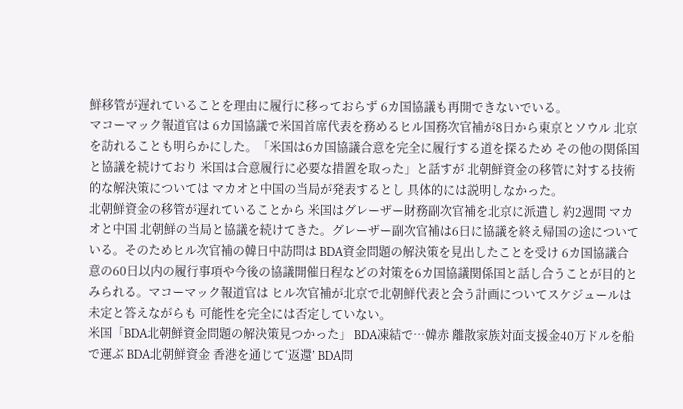鮮移管が遅れていることを理由に履行に移っておらず 6カ国協議も再開できないでいる。
マコーマック報道官は 6カ国協議で米国首席代表を務めるヒル国務次官補が8日から東京とソウル 北京を訪れることも明らかにした。「米国は6カ国協議合意を完全に履行する道を探るため その他の関係国と協議を続けており 米国は合意履行に必要な措置を取った」と話すが 北朝鮮資金の移管に対する技術的な解決策については マカオと中国の当局が発表するとし 具体的には説明しなかった。
北朝鮮資金の移管が遅れていることから 米国はグレーザー財務副次官補を北京に派遣し 約2週間 マカオと中国 北朝鮮の当局と協議を続けてきた。グレーザー副次官補は6日に協議を終え帰国の途についている。そのためヒル次官補の韓日中訪問は BDA資金問題の解決策を見出したことを受け 6カ国協議合意の60日以内の履行事項や今後の協議開催日程などの対策を6カ国協議関係国と話し合うことが目的とみられる。マコーマック報道官は ヒル次官補が北京で北朝鮮代表と会う計画についてスケジュールは未定と答えながらも 可能性を完全には否定していない。
米国「BDA北朝鮮資金問題の解決策見つかった」 BDA凍結で…韓赤 離散家族対面支援金40万ドルを船で運ぶ BDA北朝鮮資金 香港を通じて‘返還’ BDA問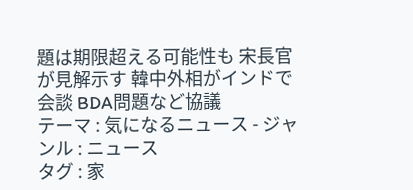題は期限超える可能性も 宋長官が見解示す 韓中外相がインドで会談 BDA問題など協議
テーマ : 気になるニュース - ジャンル : ニュース
タグ : 家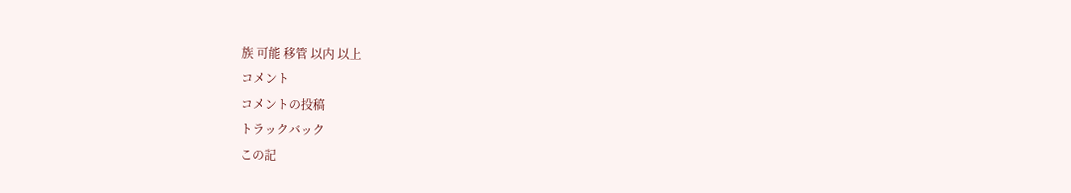族 可能 移管 以内 以上
コメント
コメントの投稿
トラックバック
この記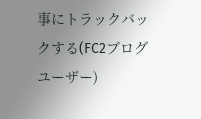事にトラックバックする(FC2ブログユーザー)